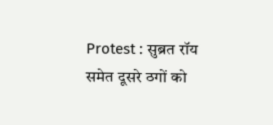Protest : सुब्रत रॉय समेत दूसरे ठगों को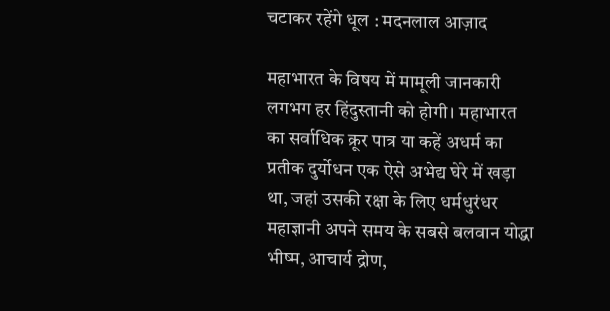चटाकर रहेंगे धूल : मदनलाल आज़ाद

महाभारत के विषय में मामूली जानकारी लगभग हर हिंदुस्तानी को होगी। महाभारत का सर्वाधिक क्रूर पात्र या कहें अधर्म का प्रतीक दुर्योधन एक ऐसे अभेद्य घेरे में खड़ा था, जहां उसकी रक्षा के लिए धर्मधुरंधर महाज्ञानी अपने समय के सबसे बलवान योद्धा भीष्म, आचार्य द्रोण,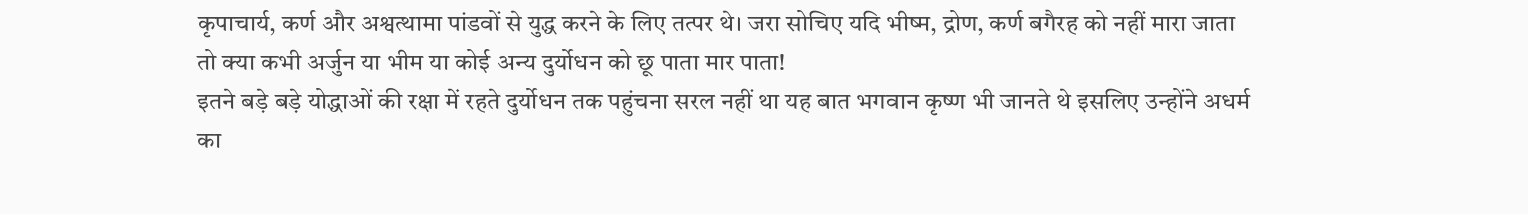कृपाचार्य, कर्ण और अश्वत्थामा पांडवों से युद्ध करने के लिए तत्पर थे। जरा सोचिए यदि भीष्म, द्रोण, कर्ण बगैरह को नहीं मारा जाता तो क्या कभी अर्जुन या भीम या कोई अन्य दुर्योधन को छू पाता मार पाता!
इतने बड़े बड़े योद्धाओं की रक्षा में रहते दुर्योधन तक पहुंचना सरल नहीं था यह बात भगवान कृष्ण भी जानते थे इसलिए उन्होंने अधर्म का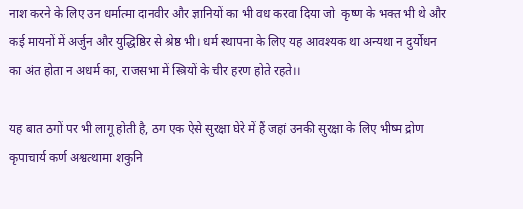नाश करने के लिए उन धर्मात्मा दानवीर और ज्ञानियों का भी वध करवा दिया जो  कृष्ण के भक्त भी थे और कई मायनों में अर्जुन और युद्धिष्ठिर से श्रेष्ठ भी। धर्म स्थापना के लिए यह आवश्यक था अन्यथा न दुर्योधन का अंत होता न अधर्म का, राजसभा में स्त्रियों के चीर हरण होते रहते।।

यह बात ठगों पर भी लागू होती है, ठग एक ऐसे सुरक्षा घेरे में हैं जहां उनकी सुरक्षा के लिए भीष्म द्रोण कृपाचार्य कर्ण अश्वत्थामा शकुनि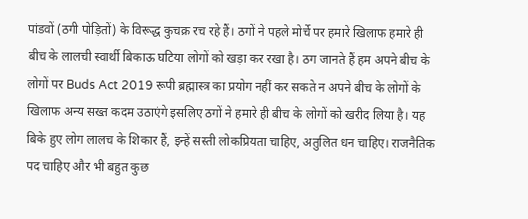पांडवों (ठगी पोड़ितों) के विरूद्ध कुचक्र रच रहे हैं। ठगों ने पहले मोर्चे पर हमारे खिलाफ हमारे ही बीच के लालची स्वार्थी बिकाऊ घटिया लोगों को खड़ा कर रखा है। ठग जानते हैं हम अपने बीच के लोगों पर Buds Act 2019 रूपी ब्रह्मास्त्र का प्रयोग नहीं कर सकते न अपने बीच के लोगों के खिलाफ अन्य सख्त कदम उठाएंगे इसलिए ठगों ने हमारे ही बीच के लोगों को खरीद लिया है। यह बिके हुए लोग लालच के शिकार हैं, इन्हें सस्ती लोकप्रियता चाहिए, अतुलित धन चाहिए। राजनैतिक पद चाहिए और भी बहुत कुछ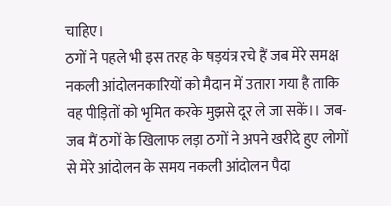चाहिए।
ठगों ने पहले भी इस तरह के षड़यंत्र रचे हैं जब मेरे समक्ष नकली आंदोलनकारियों को मैदान में उतारा गया है ताकि वह पीड़ितों को भृमित करके मुझसे दूर ले जा सकें।। जब-जब मैं ठगों के खिलाफ लड़ा ठगों ने अपने खरीदे हुए लोगों से मेरे आंदोलन के समय नकली आंदोलन पैदा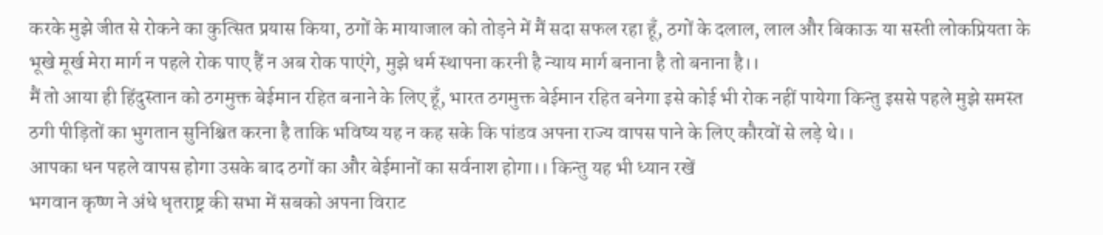करके मुझे जीत से रोकने का कुत्सित प्रयास किया, ठगों के मायाजाल को तोड़ने में मैं सदा सफल रहा हूँ, ठगों के दलाल, लाल और बिकाऊ या सस्ती लोकप्रियता के भूखे मूर्ख मेरा मार्ग न पहले रोक पाए हैं न अब रोक पाएंगे, मुझे धर्म स्थापना करनी है न्याय मार्ग बनाना है तो बनाना है।।
मैं तो आया ही हिंदुस्तान को ठगमुक्त बेईमान रहित बनाने के लिए हूँ, भारत ठगमुक्त बेईमान रहित बनेगा इसे कोई भी रोक नहीं पायेगा किन्तु इससे पहले मुझे समस्त ठगी पीड़ितों का भुगतान सुनिश्चित करना है ताकि भविष्य यह न कह सके कि पांडव अपना राज्य वापस पाने के लिए कौरवों से लड़े थे।।
आपका धन पहले वापस होगा उसके बाद ठगों का और बेईमानों का सर्वनाश होगा।। किन्तु यह भी ध्यान रखें
भगवान कृष्ण ने अंधे धृतराष्ट्र की सभा में सबको अपना विराट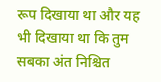रूप दिखाया था और यह भी दिखाया था कि तुम सबका अंत निश्चित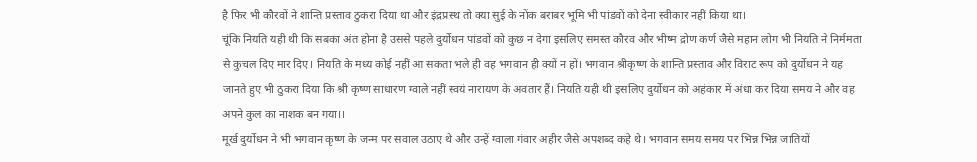है फिर भी कौरवों ने शान्ति प्रस्ताव ठुकरा दिया था और इंद्रप्रस्थ तो क्या सुई के नोंक बराबर भूमि भी पांडवों को देना स्वीकार नहीं किया था।
चूंकि नियति यही थी कि सबका अंत होना है उससे पहले दुर्योधन पांडवों को कुछ न देगा इसलिए समस्त कौरव और भीष्म द्रोण कर्ण जैसे महान लोग भी नियति ने निर्ममता से कुचल दिए मार दिए। नियति के मध्य कोई नहीं आ सकता भले ही वह भगवान ही क्यों न हों। भगवान श्रीकृष्ण के शान्ति प्रस्ताव और विराट रूप को दुर्योधन ने यह जानते हुए भी ठुकरा दिया कि श्री कृष्ण साधारण ग्वाले नहीं स्वयं नारायण के अवतार हैं। नियति यही थी इसलिए दुर्योधन को अहंकार में अंधा कर दिया समय ने और वह अपने कुल का नाशक बन गया।।
मूर्ख दुर्योधन ने भी भगवान कृष्ण के जन्म पर सवाल उठाए थे और उन्हें ग्वाला गंवार अहीर जैसे अपशब्द कहे थे। भगवान समय समय पर भिन्न भिन्न जातियों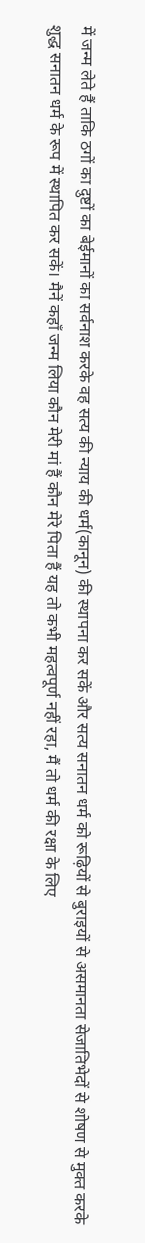में जन्म लेते हैं ताकि ठगों का दुष्टों का बेईमानों का सर्वनाश करके वह सत्य की न्याय की धर्म(कानून) की स्थापना कर सकें और सत्य सनातन धर्म को रूढ़ियों से बुराइयों से असमानता सेजातिभेदों से शोषण से मुक्त करके शुद्ध सनातन धर्म के रूप में स्थापित कर सकें। मैनें कहाँ जन्म लिया कौन मेरी मां हैं कौन मेरे पिता हैं यह तो कभी महत्वपूर्ण नहीं रहा, मैं तो धर्म की रक्षा के लिए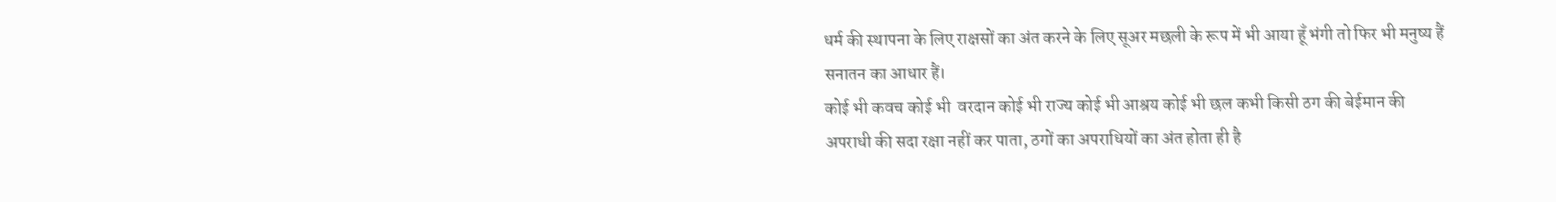धर्म की स्थापना के लिए राक्षसों का अंत करने के लिए सूअर मछली के रूप में भी आया हूँ भंगी तो फिर भी मनुष्य हैं सनातन का आधार हैं।
कोई भी कवच कोई भी  वरदान कोई भी राज्य कोई भी आश्रय कोई भी छल कभी किसी ठग की बेईमान की अपराधी की सदा रक्षा नहीं कर पाता, ठगों का अपराधियों का अंत होता ही है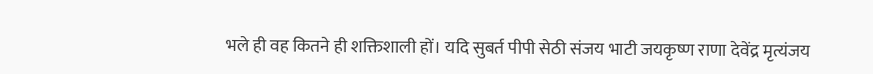भले ही वह कितने ही शक्तिशाली हों। यदि सुबर्त पीपी सेठी संजय भाटी जयकृष्ण राणा देवेंद्र मृत्यंजय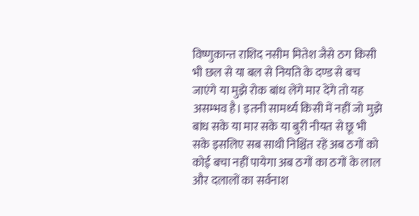विष्णुकान्त राशिद नसीम मितेश जैसे ठग किसी भी छल से या बल से नियति के दण्ड से बच जाएंगे या मुझे रोक बांध लेंगे मार देंगे तो यह असम्भव है। इतनी सामर्थ्य किसी में नहीं जो मुझे बांध सके या मार सके या बुरी नीयत से छू भी सके इसलिए सब साथी निश्चिंत रहें अब ठगों को  कोई बचा नहीं पायेगा अब ठगों का ठगों के लाल और दलालों का सर्वनाश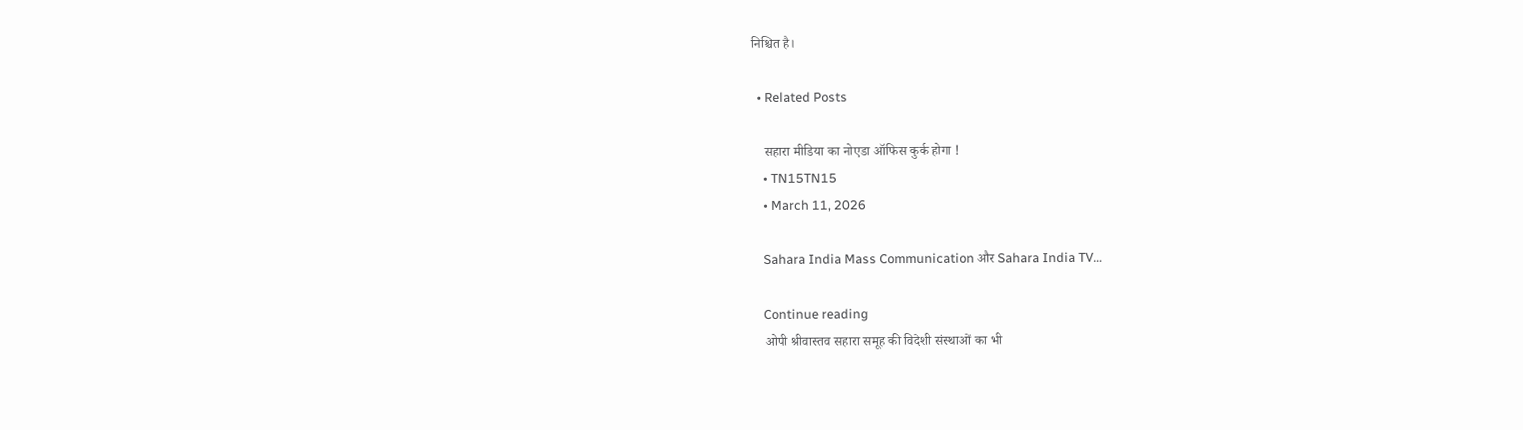निश्चित है।

  • Related Posts

    सहारा मीडिया का नोएडा ऑफिस कुर्क होगा !
    • TN15TN15
    • March 11, 2026

    Sahara India Mass Communication और Sahara India TV…

    Continue reading
    ओपी श्रीवास्तव सहारा समूह की विदेशी संस्थाओं का भी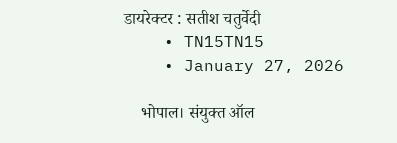डायरेक्टर : सतीश चतुर्वेदी
    • TN15TN15
    • January 27, 2026

    भोपाल। संयुक्त ऑल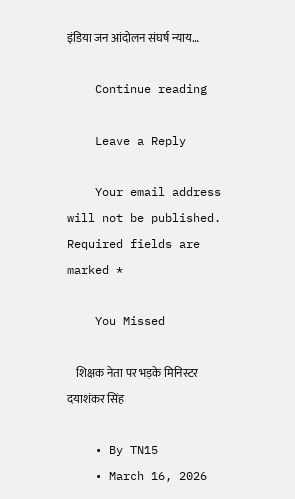इंडिया जन आंदोलन संघर्ष न्याय…

    Continue reading

    Leave a Reply

    Your email address will not be published. Required fields are marked *

    You Missed

    शिक्षक नेता पर भड़के मिनिस्टर दयाशंकर सिंह

    • By TN15
    • March 16, 2026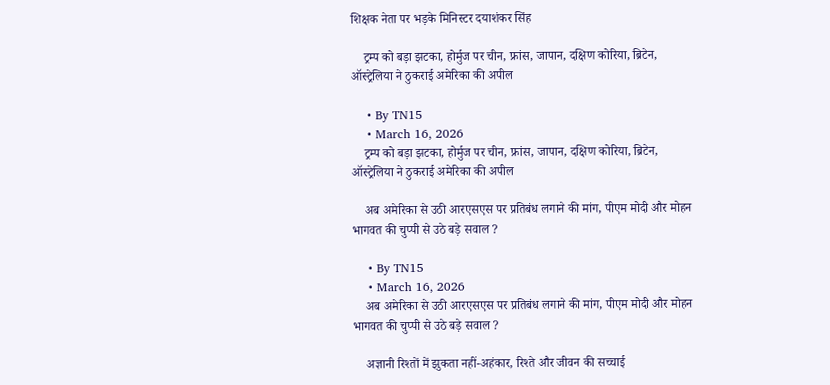शिक्षक नेता पर भड़के मिनिस्टर दयाशंकर सिंह

    ट्रम्प को बड़ा झटका, होर्मुज पर चीन, फ्रांस, जापान, दक्षिण कोरिया, ब्रिटेन, ऑस्ट्रेलिया ने ठुकराई अमेरिका की अपील

    • By TN15
    • March 16, 2026
    ट्रम्प को बड़ा झटका, होर्मुज पर चीन, फ्रांस, जापान, दक्षिण कोरिया, ब्रिटेन, ऑस्ट्रेलिया ने ठुकराई अमेरिका की अपील

    अब अमेरिका से उठी आरएसएस पर प्रतिबंध लगाने की मांग, पीएम मोदी और मोहन भागवत की चुप्पी से उठे बड़े सवाल ?

    • By TN15
    • March 16, 2026
    अब अमेरिका से उठी आरएसएस पर प्रतिबंध लगाने की मांग, पीएम मोदी और मोहन भागवत की चुप्पी से उठे बड़े सवाल ?

    अज्ञानी रिश्तों में झुकता नहीं-अहंकार, रिश्ते और जीवन की सच्चाई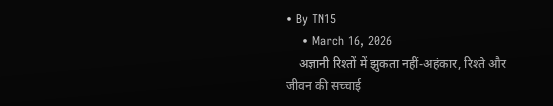• By TN15
    • March 16, 2026
    अज्ञानी रिश्तों में झुकता नहीं-अहंकार, रिश्ते और जीवन की सच्चाई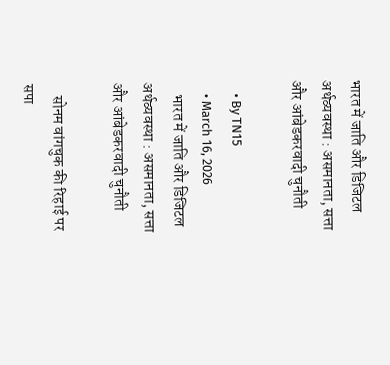भारत में जाति और डिजिटल अर्थव्यवस्था : असमानता, सत्ता और आंबेडकरवादी चुनौती

    • By TN15
    • March 16, 2026
    भारत में जाति और डिजिटल अर्थव्यवस्था : असमानता, सत्ता और आंबेडकरवादी चुनौती

    सोनम वांगचुक की रिहाई पर सपा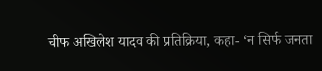चीफ अखिलेश यादव की प्रतिक्रिया, कहा- ‘न सिर्फ जनता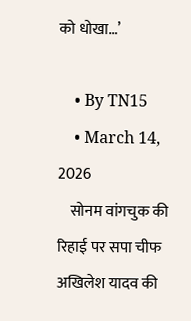को धोखा…’

    • By TN15
    • March 14, 2026
    सोनम वांगचुक की रिहाई पर सपा चीफ अखिलेश यादव की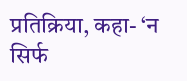प्रतिक्रिया, कहा- ‘न सिर्फ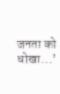जनता को धोखा…’